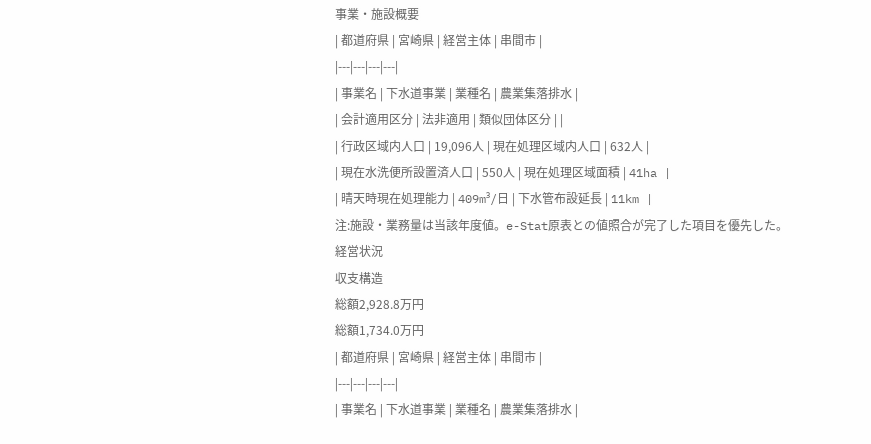事業・施設概要
| 都道府県 | 宮崎県 | 経営主体 | 串間市 |
|---|---|---|---|
| 事業名 | 下水道事業 | 業種名 | 農業集落排水 |
| 会計適用区分 | 法非適用 | 類似団体区分 | |
| 行政区域内人口 | 19,096人 | 現在処理区域内人口 | 632人 |
| 現在水洗便所設置済人口 | 550人 | 現在処理区域面積 | 41ha |
| 晴天時現在処理能力 | 409m³/日 | 下水管布設延長 | 11km |
注:施設・業務量は当該年度値。e-Stat原表との値照合が完了した項目を優先した。
経営状況
収支構造
総額2,928.8万円
総額1,734.0万円
| 都道府県 | 宮崎県 | 経営主体 | 串間市 |
|---|---|---|---|
| 事業名 | 下水道事業 | 業種名 | 農業集落排水 |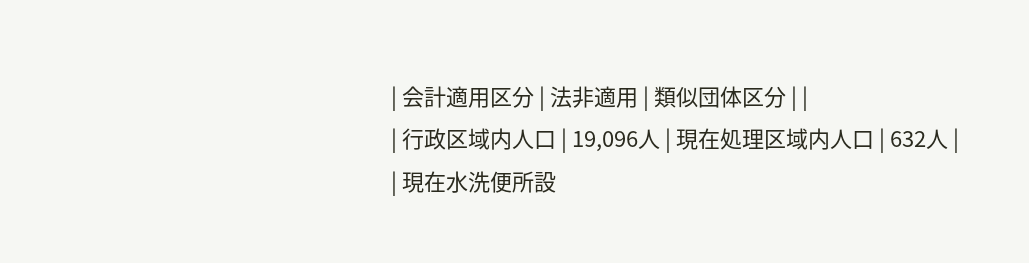| 会計適用区分 | 法非適用 | 類似団体区分 | |
| 行政区域内人口 | 19,096人 | 現在処理区域内人口 | 632人 |
| 現在水洗便所設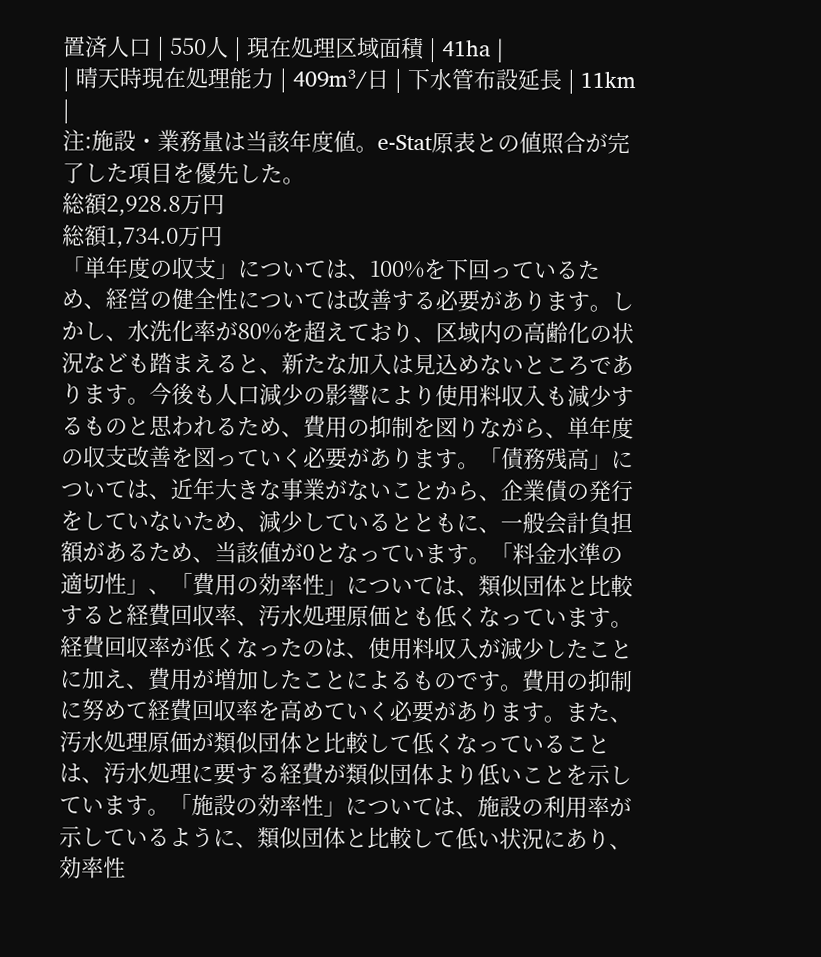置済人口 | 550人 | 現在処理区域面積 | 41ha |
| 晴天時現在処理能力 | 409m³/日 | 下水管布設延長 | 11km |
注:施設・業務量は当該年度値。e-Stat原表との値照合が完了した項目を優先した。
総額2,928.8万円
総額1,734.0万円
「単年度の収支」については、100%を下回っているため、経営の健全性については改善する必要があります。しかし、水洗化率が80%を超えており、区域内の高齢化の状況なども踏まえると、新たな加入は見込めないところであります。今後も人口減少の影響により使用料収入も減少するものと思われるため、費用の抑制を図りながら、単年度の収支改善を図っていく必要があります。「債務残高」については、近年大きな事業がないことから、企業債の発行をしていないため、減少しているとともに、一般会計負担額があるため、当該値が0となっています。「料金水準の適切性」、「費用の効率性」については、類似団体と比較すると経費回収率、汚水処理原価とも低くなっています。経費回収率が低くなったのは、使用料収入が減少したことに加え、費用が増加したことによるものです。費用の抑制に努めて経費回収率を高めていく必要があります。また、汚水処理原価が類似団体と比較して低くなっていることは、汚水処理に要する経費が類似団体より低いことを示しています。「施設の効率性」については、施設の利用率が示しているように、類似団体と比較して低い状況にあり、効率性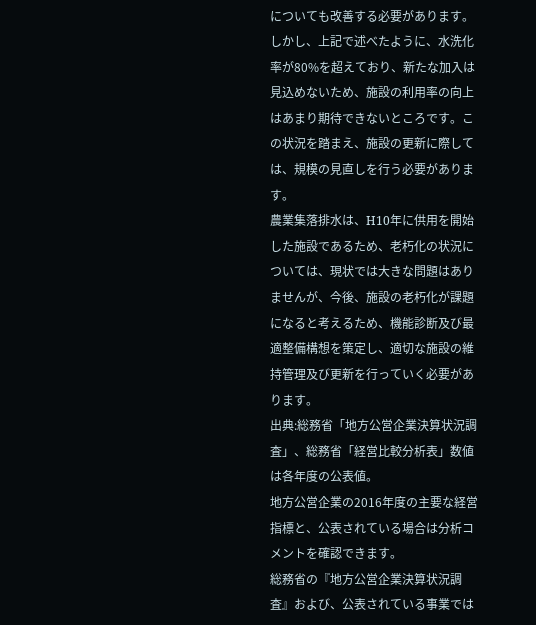についても改善する必要があります。しかし、上記で述べたように、水洗化率が80%を超えており、新たな加入は見込めないため、施設の利用率の向上はあまり期待できないところです。この状況を踏まえ、施設の更新に際しては、規模の見直しを行う必要があります。
農業集落排水は、H10年に供用を開始した施設であるため、老朽化の状況については、現状では大きな問題はありませんが、今後、施設の老朽化が課題になると考えるため、機能診断及び最適整備構想を策定し、適切な施設の維持管理及び更新を行っていく必要があります。
出典:総務省「地方公営企業決算状況調査」、総務省「経営比較分析表」数値は各年度の公表値。
地方公営企業の2016年度の主要な経営指標と、公表されている場合は分析コメントを確認できます。
総務省の『地方公営企業決算状況調査』および、公表されている事業では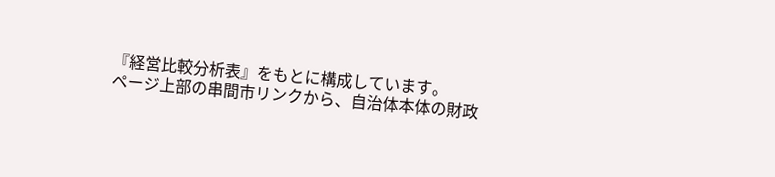『経営比較分析表』をもとに構成しています。
ページ上部の串間市リンクから、自治体本体の財政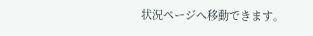状況ページへ移動できます。